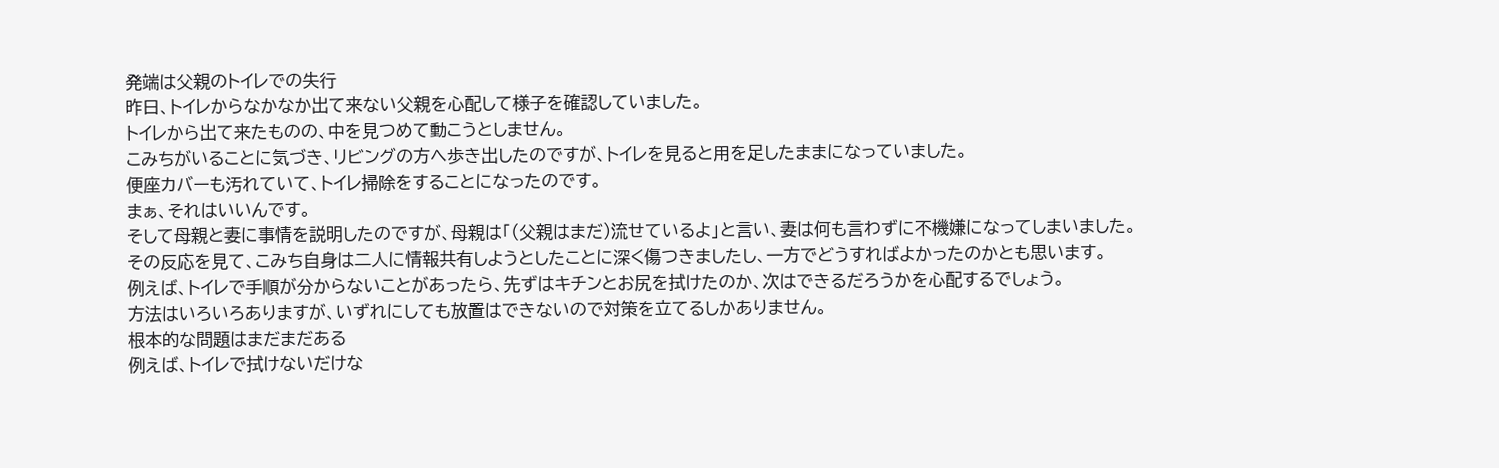発端は父親のトイレでの失行
昨日、トイレからなかなか出て来ない父親を心配して様子を確認していました。
トイレから出て来たものの、中を見つめて動こうとしません。
こみちがいることに気づき、リビングの方へ歩き出したのですが、トイレを見ると用を足したままになっていました。
便座カバーも汚れていて、トイレ掃除をすることになったのです。
まぁ、それはいいんです。
そして母親と妻に事情を説明したのですが、母親は「(父親はまだ)流せているよ」と言い、妻は何も言わずに不機嫌になってしまいました。
その反応を見て、こみち自身は二人に情報共有しようとしたことに深く傷つきましたし、一方でどうすればよかったのかとも思います。
例えば、トイレで手順が分からないことがあったら、先ずはキチンとお尻を拭けたのか、次はできるだろうかを心配するでしょう。
方法はいろいろありますが、いずれにしても放置はできないので対策を立てるしかありません。
根本的な問題はまだまだある
例えば、トイレで拭けないだけな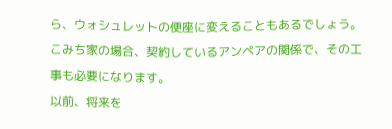ら、ウォシュレットの便座に変えることもあるでしょう。
こみち家の場合、契約しているアンペアの関係で、その工事も必要になります。
以前、将来を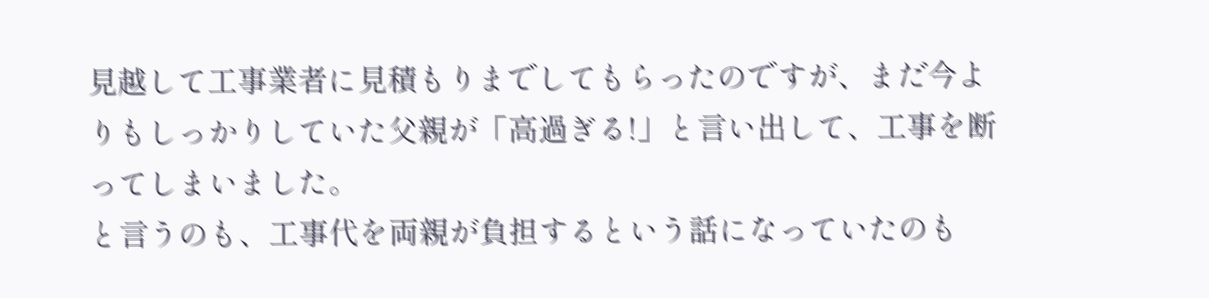見越して工事業者に見積もりまでしてもらったのですが、まだ今よりもしっかりしていた父親が「高過ぎる!」と言い出して、工事を断ってしまいました。
と言うのも、工事代を両親が負担するという話になっていたのも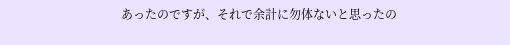あったのですが、それで余計に勿体ないと思ったの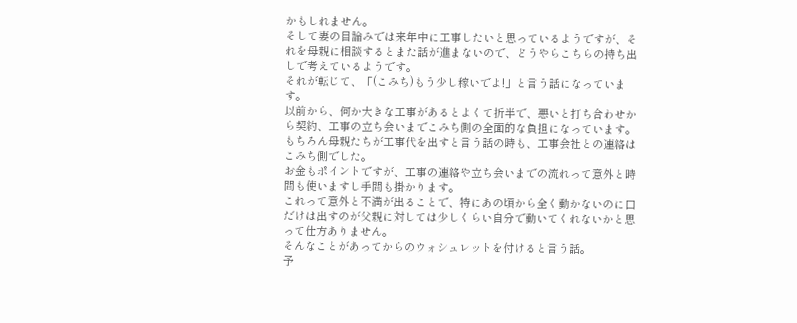かもしれません。
そして妻の目論みでは来年中に工事したいと思っているようですが、それを母親に相談するとまた話が進まないので、どうやらこちらの持ち出しで考えているようです。
それが転じて、「(こみち)もう少し稼いでよ!」と言う話になっています。
以前から、何か大きな工事があるとよくて折半で、悪いと打ち合わせから契約、工事の立ち会いまでこみち側の全面的な負担になっています。
もちろん母親たちが工事代を出すと言う話の時も、工事会社との連絡はこみち側でした。
お金もポイントですが、工事の連絡や立ち会いまでの流れって意外と時間も使いますし手間も掛かります。
これって意外と不満が出ることで、特にあの頃から全く動かないのに口だけは出すのが父親に対しては少しくらい自分で動いてくれないかと思って仕方ありません。
そんなことがあってからのウォシュレットを付けると言う話。
予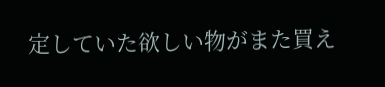定していた欲しい物がまた買え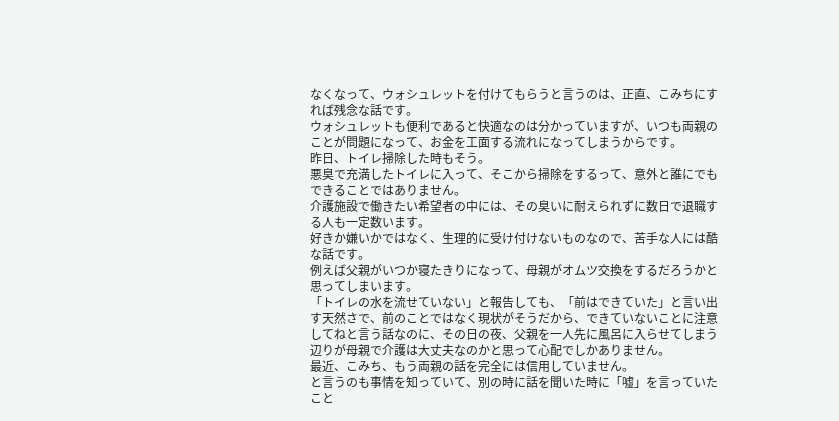なくなって、ウォシュレットを付けてもらうと言うのは、正直、こみちにすれば残念な話です。
ウォシュレットも便利であると快適なのは分かっていますが、いつも両親のことが問題になって、お金を工面する流れになってしまうからです。
昨日、トイレ掃除した時もそう。
悪臭で充満したトイレに入って、そこから掃除をするって、意外と誰にでもできることではありません。
介護施設で働きたい希望者の中には、その臭いに耐えられずに数日で退職する人も一定数います。
好きか嫌いかではなく、生理的に受け付けないものなので、苦手な人には酷な話です。
例えば父親がいつか寝たきりになって、母親がオムツ交換をするだろうかと思ってしまいます。
「トイレの水を流せていない」と報告しても、「前はできていた」と言い出す天然さで、前のことではなく現状がそうだから、できていないことに注意してねと言う話なのに、その日の夜、父親を一人先に風呂に入らせてしまう辺りが母親で介護は大丈夫なのかと思って心配でしかありません。
最近、こみち、もう両親の話を完全には信用していません。
と言うのも事情を知っていて、別の時に話を聞いた時に「嘘」を言っていたこと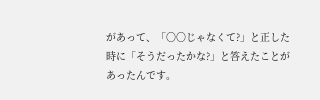があって、「〇〇じゃなくて?」と正した時に「そうだったかな?」と答えたことがあったんです。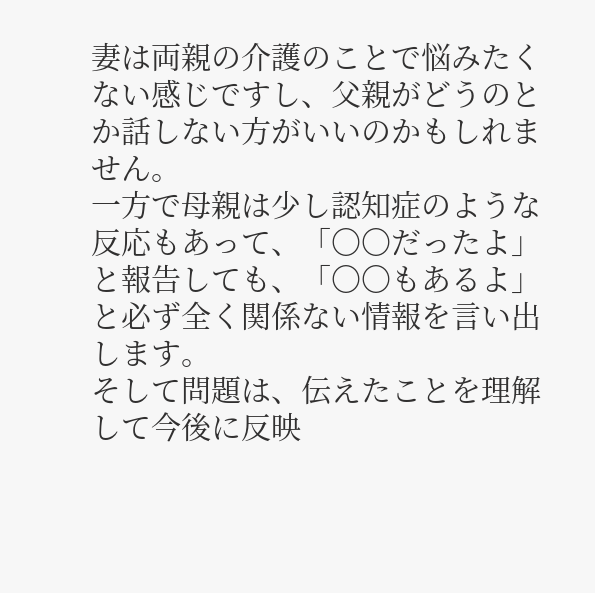妻は両親の介護のことで悩みたくない感じですし、父親がどうのとか話しない方がいいのかもしれません。
一方で母親は少し認知症のような反応もあって、「〇〇だったよ」と報告しても、「〇〇もあるよ」と必ず全く関係ない情報を言い出します。
そして問題は、伝えたことを理解して今後に反映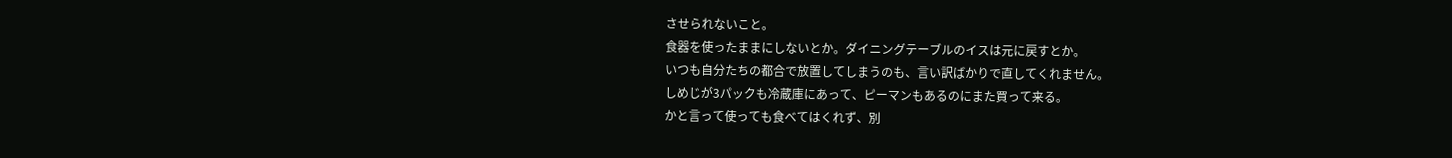させられないこと。
食器を使ったままにしないとか。ダイニングテーブルのイスは元に戻すとか。
いつも自分たちの都合で放置してしまうのも、言い訳ばかりで直してくれません。
しめじが3パックも冷蔵庫にあって、ピーマンもあるのにまた買って来る。
かと言って使っても食べてはくれず、別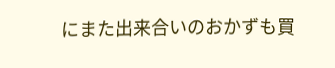にまた出来合いのおかずも買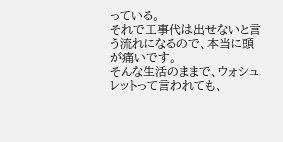っている。
それで工事代は出せないと言う流れになるので、本当に頭が痛いです。
そんな生活のままで、ウォシュレットって言われても、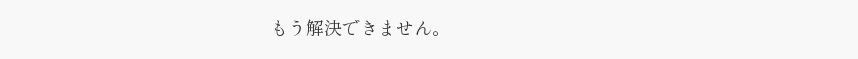もう解決できません。